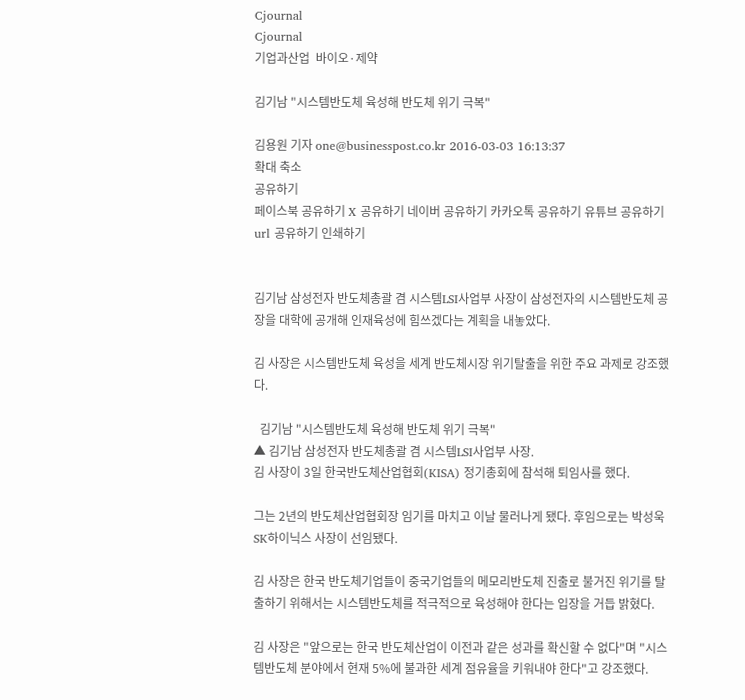Cjournal
Cjournal
기업과산업  바이오·제약

김기남 "시스템반도체 육성해 반도체 위기 극복"

김용원 기자 one@businesspost.co.kr 2016-03-03 16:13:37
확대 축소
공유하기
페이스북 공유하기 X 공유하기 네이버 공유하기 카카오톡 공유하기 유튜브 공유하기 url 공유하기 인쇄하기


김기남 삼성전자 반도체총괄 겸 시스템LSI사업부 사장이 삼성전자의 시스템반도체 공장을 대학에 공개해 인재육성에 힘쓰겠다는 계획을 내놓았다.

김 사장은 시스템반도체 육성을 세계 반도체시장 위기탈출을 위한 주요 과제로 강조했다.

  김기남 "시스템반도체 육성해 반도체 위기 극복"
▲ 김기남 삼성전자 반도체총괄 겸 시스템LSI사업부 사장.
김 사장이 3일 한국반도체산업협회(KISA) 정기총회에 참석해 퇴임사를 했다.

그는 2년의 반도체산업협회장 임기를 마치고 이날 물러나게 됐다. 후임으로는 박성욱 SK하이닉스 사장이 선임됐다.

김 사장은 한국 반도체기업들이 중국기업들의 메모리반도체 진출로 불거진 위기를 탈출하기 위해서는 시스템반도체를 적극적으로 육성해야 한다는 입장을 거듭 밝혔다.

김 사장은 "앞으로는 한국 반도체산업이 이전과 같은 성과를 확신할 수 없다"며 "시스템반도체 분야에서 현재 5%에 불과한 세계 점유율을 키워내야 한다"고 강조했다.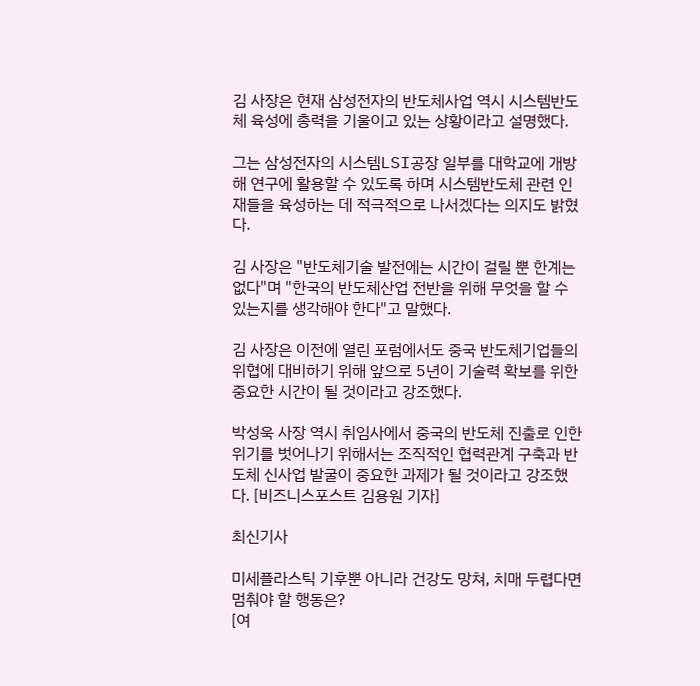김 사장은 현재 삼성전자의 반도체사업 역시 시스템반도체 육성에 총력을 기울이고 있는 상황이라고 설명했다.

그는 삼성전자의 시스템LSI공장 일부를 대학교에 개방해 연구에 활용할 수 있도록 하며 시스템반도체 관련 인재들을 육성하는 데 적극적으로 나서겠다는 의지도 밝혔다.

김 사장은 "반도체기술 발전에는 시간이 걸릴 뿐 한계는 없다"며 "한국의 반도체산업 전반을 위해 무엇을 할 수 있는지를 생각해야 한다"고 말했다.

김 사장은 이전에 열린 포럼에서도 중국 반도체기업들의 위협에 대비하기 위해 앞으로 5년이 기술력 확보를 위한 중요한 시간이 될 것이라고 강조했다.

박성욱 사장 역시 취임사에서 중국의 반도체 진출로 인한 위기를 벗어나기 위해서는 조직적인 협력관계 구축과 반도체 신사업 발굴이 중요한 과제가 될 것이라고 강조했다. [비즈니스포스트 김용원 기자]

최신기사

미세플라스틱 기후뿐 아니라 건강도 망쳐, 치매 두렵다면 멈춰야 할 행동은?
[여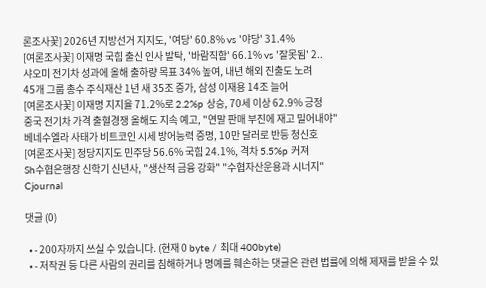론조사꽃] 2026년 지방선거 지지도, '여당' 60.8% vs '야당' 31.4%
[여론조사꽃] 이재명 국힘 출신 인사 발탁, '바람직함' 66.1% vs '잘못됨' 2..
샤오미 전기차 성과에 올해 출하량 목표 34% 높여, 내년 해외 진출도 노려
45개 그룹 총수 주식재산 1년 새 35조 증가, 삼성 이재용 14조 늘어
[여론조사꽃] 이재명 지지율 71.2%로 2.2%p 상승, 70세 이상 62.9% 긍정
중국 전기차 가격 출혈경쟁 올해도 지속 예고, "연말 판매 부진에 재고 밀어내야"
베네수엘라 사태가 비트코인 시세 방어능력 증명, 10만 달러로 반등 청신호
[여론조사꽃] 정당지지도 민주당 56.6% 국힘 24.1%, 격차 5.5%p 커져
Sh수협은행장 신학기 신년사, "생산적 금융 강화" "수협자산운용과 시너지"
Cjournal

댓글 (0)

  • - 200자까지 쓰실 수 있습니다. (현재 0 byte / 최대 400byte)
  • - 저작권 등 다른 사람의 권리를 침해하거나 명예를 훼손하는 댓글은 관련 법률에 의해 제재를 받을 수 있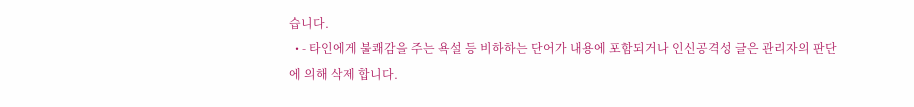습니다.
  • - 타인에게 불쾌감을 주는 욕설 등 비하하는 단어가 내용에 포함되거나 인신공격성 글은 관리자의 판단에 의해 삭제 합니다.